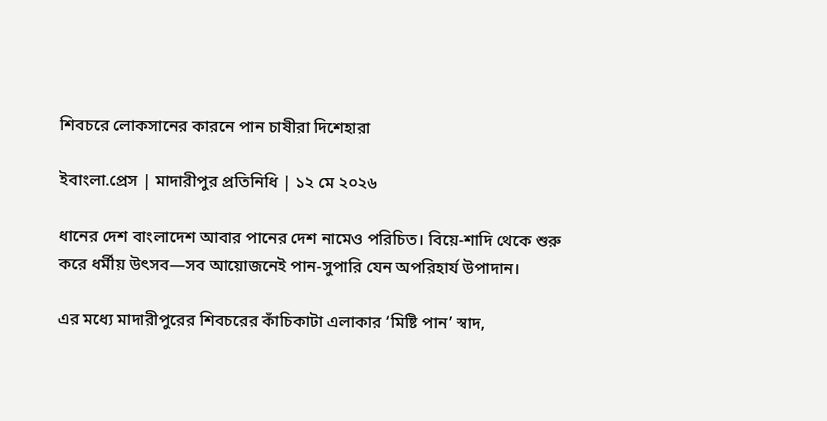শিবচরে লোকসানের কারনে পান চাষীরা দিশেহারা

ইবাংলা.প্রেস | মাদারীপুর প্রতিনিধি | ১২ মে ২০২৬

ধানের দেশ বাংলাদেশ আবার পানের দেশ নামেও পরিচিত। বিয়ে-শাদি থেকে শুরু করে ধর্মীয় উৎসব—সব আয়োজনেই পান-সুপারি যেন অপরিহার্য উপাদান।

এর মধ্যে মাদারীপুরের শিবচরের কাঁচিকাটা এলাকার ‘মিষ্টি পান’ স্বাদ,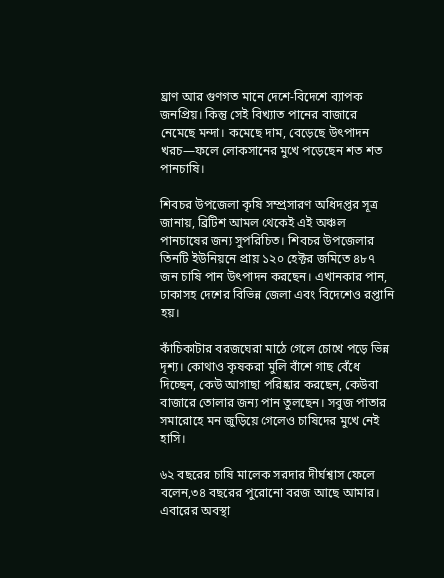ঘ্রাণ আর গুণগত মানে দেশে-বিদেশে ব্যাপক জনপ্রিয়। কিন্তু সেই বিখ্যাত পানের বাজারে নেমেছে মন্দা। কমেছে দাম, বেড়েছে উৎপাদন খরচ—ফলে লোকসানের মুখে পড়েছেন শত শত পানচাষি।

শিবচর উপজেলা কৃষি সম্প্রসারণ অধিদপ্তর সূত্র জানায়, ব্রিটিশ আমল থেকেই এই অঞ্চল পানচাষের জন্য সুপরিচিত। শিবচর উপজেলার তিনটি ইউনিয়নে প্রায় ১২০ হেক্টর জমিতে ৪৮৭ জন চাষি পান উৎপাদন করছেন। এখানকার পান, ঢাকাসহ দেশের বিভিন্ন জেলা এবং বিদেশেও রপ্তানি হয়।

কাঁচিকাটার বরজঘেরা মাঠে গেলে চোখে পড়ে ভিন্ন দৃশ্য। কোথাও কৃষকরা মুলি বাঁশে গাছ বেঁধে দিচ্ছেন, কেউ আগাছা পরিষ্কার করছেন, কেউবা বাজারে তোলার জন্য পান তুলছেন। সবুজ পাতার সমারোহে মন জুড়িয়ে গেলেও চাষিদের মুখে নেই হাসি।

৬২ বছরের চাষি মালেক সরদার দীর্ঘশ্বাস ফেলে বলেন,৩৪ বছরের পুরোনো বরজ আছে আমার। এবারের অবস্থা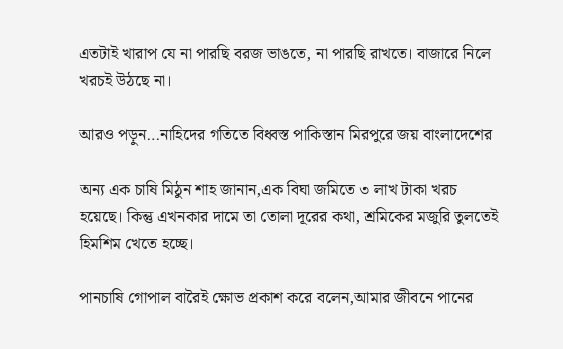এতটাই খারাপ যে না পারছি বরজ ভাঙতে, না পারছি রাখতে। বাজারে নিলে খরচই উঠছে না।

আরও পড়ুন…নাহিদের গতিতে বিধ্বস্ত পাকিস্তান মিরপুরে জয় বাংলাদেশের

অন্য এক চাষি মিঠুন শাহ জানান,এক বিঘা জমিতে ৩ লাখ টাকা খরচ হয়েছে। কিন্তু এখনকার দামে তা তোলা দূরের কথা, শ্রমিকের মজুরি তুলতেই হিমশিম খেতে হচ্ছে।

পানচাষি গোপাল বারৈই ক্ষোভ প্রকাশ করে বলেন,আমার জীবনে পানের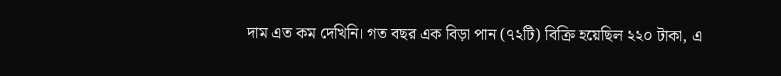দাম এত কম দেখিনি। গত বছর এক বিড়া পান (৭২টি) বিক্রি হয়েছিল ২২০ টাকা, এ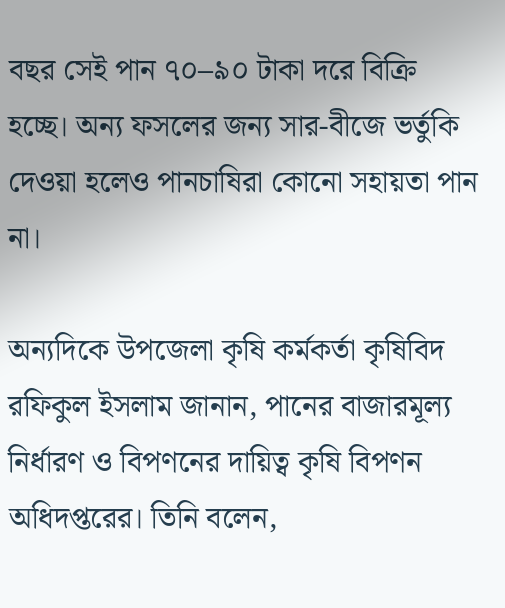বছর সেই পান ৭০–৯০ টাকা দরে বিক্রি হচ্ছে। অন্য ফসলের জন্য সার-বীজে ভর্তুকি দেওয়া হলেও পানচাষিরা কোনো সহায়তা পান না।

অন্যদিকে উপজেলা কৃষি কর্মকর্তা কৃষিবিদ রফিকুল ইসলাম জানান, পানের বাজারমূল্য নির্ধারণ ও বিপণনের দায়িত্ব কৃষি বিপণন অধিদপ্তরের। তিনি বলেন,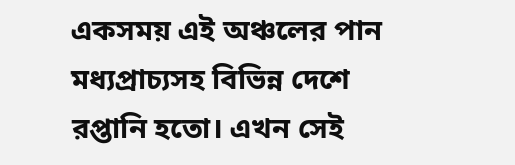একসময় এই অঞ্চলের পান মধ্যপ্রাচ্যসহ বিভিন্ন দেশে রপ্তানি হতো। এখন সেই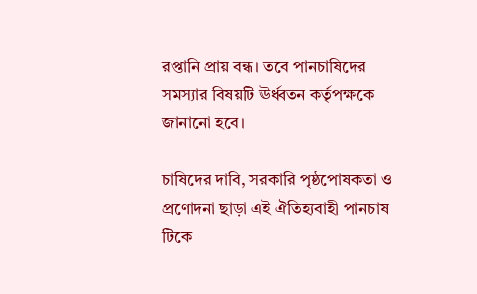রপ্তানি প্রায় বন্ধ। তবে পানচাষিদের সমস্যার বিষয়টি ঊর্ধ্বতন কর্তৃপক্ষকে জানানো হবে।

চাষিদের দাবি, সরকারি পৃষ্ঠপোষকতা ও প্রণোদনা ছাড়া এই ঐতিহ্যবাহী পানচাষ টিকে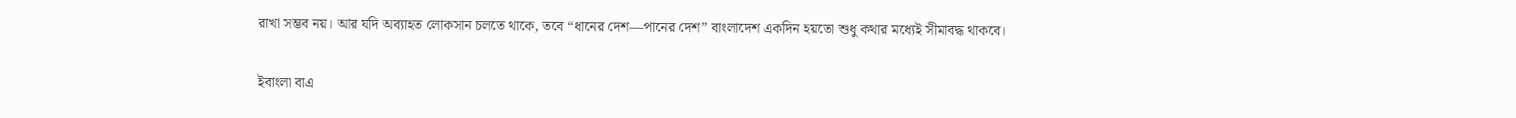রাখা সম্ভব নয়। আর যদি অব্যাহত লোকসান চলতে থাকে, তবে “ধানের দেশ—পানের দেশ” বাংলাদেশ একদিন হয়তো শুধু কথার মধ্যেই সীমাবদ্ধ থাকবে।

ইবাংলা বাএ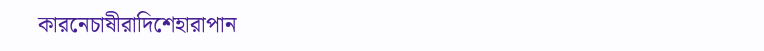কারনেচাষীরাদিশেহারাপান